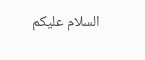السلام علیکم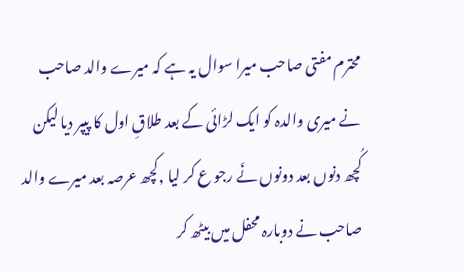محترم مفتی صاحب میرا سوال یہ ہے کہ میرے والد صاحب نے میری والدہ کو ایک لڑائی کے بعد طلاقِ اول کا پیپر دیا لیکن کُچھ دنوں بعد دونوں نَے رجو ع کر لیا ,کچھ عرصہ بعد میرے والد صاحب نے دوبارہ محفل میں بیٹھ کر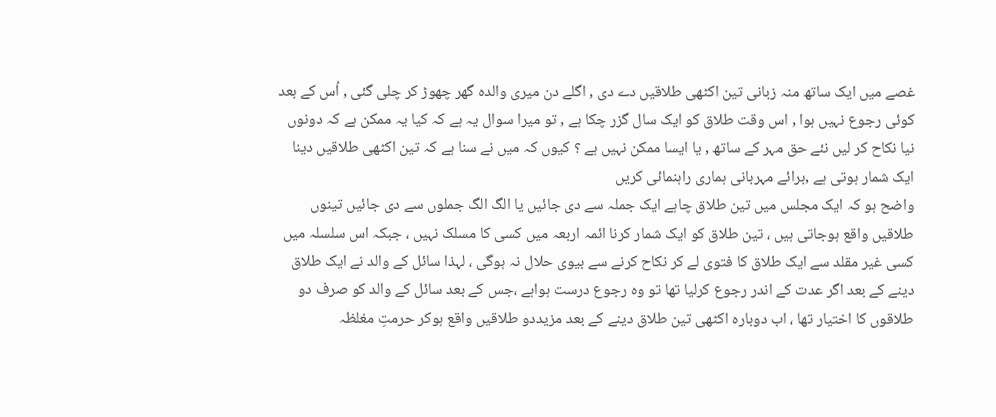غصے میں ایک ساتھ منہ زبانی تین اکٹھی طلاقیں دے دی , اگلے دن میری والدہ گھر چھوڑ کر چلی گئی , اُس کے بعد کوئی رجوع نہیں ہوا , اس وقت طلاق کو ایک سال گزر چکا ہے , تو میرا سوال یہ ہے کہ کیا یہ ممکن ہے کہ دونوں نیا نکاح کر لیں نئے حق مہر کے ساتھ , یا ایسا ممکن نہیں ہے ؟ کیوں کہ میں نے سنا ہے کہ تین اکٹھی طلاقیں دینا ایک شمار ہوتی ہے ,برائے مہربانی ہماری راہنمائی کریں
واضح ہو کہ ایک مجلس میں تین طلاق چاہے ایک جملہ سے دی جائیں یا الگ الگ جملوں سے دی جائیں تینوں طلاقیں واقع ہوجاتی ہیں ، تین طلاق کو ایک شمار کرنا ائمہ اربعہ میں کسی کا مسلک نہیں ، جبکہ اس سلسلہ میں کسی غیر مقلد سے ایک طلاق کا فتوی لے کر نکاح کرنے سے بیوی حلال نہ ہوگی ، لہذا سائل کے والد نے ایک طلاق دینے کے بعد اگر عدت کے اندر رجوع کرلیا تھا تو وہ رجوع درست ہواہے ،جس کے بعد سائل کے والد کو صرف دو طلاقوں کا اختیار تھا ، اب دوبارہ اکٹھی تین طلاق دینے کے بعد مزیددو طلاقیں واقع ہوکر حرمتِ مغلظہ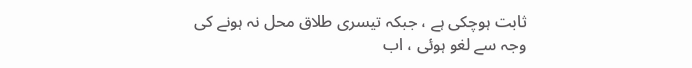ثابت ہوچکی ہے ، جبکہ تیسری طلاق محل نہ ہونے کی وجہ سے لغو ہوئی ، اب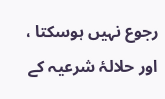رجوع نہیں ہوسکتا ، اور حلالۂ شرعیہ کے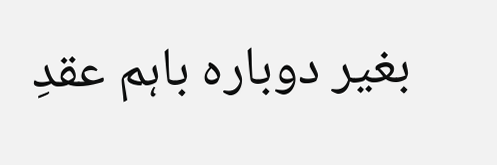بغیر دوبارہ باہم عقدِ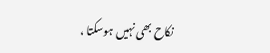نکاح بھی نہیں ہوسکتا ،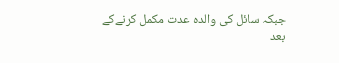جبکہ سائل کی والدہ عدت مکمل کرنےکے بعد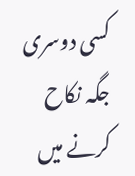کسی دوسری جگہ نکاح کرنے میں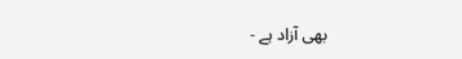بھی آزاد ہے -